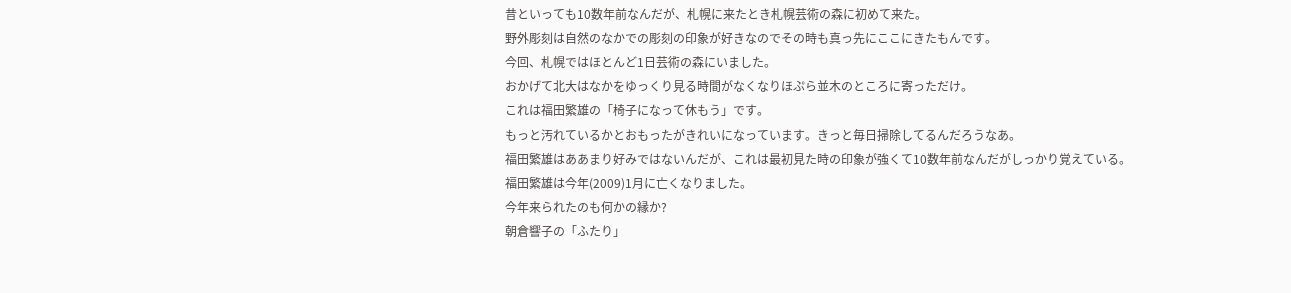昔といっても10数年前なんだが、札幌に来たとき札幌芸術の森に初めて来た。
野外彫刻は自然のなかでの彫刻の印象が好きなのでその時も真っ先にここにきたもんです。
今回、札幌ではほとんど1日芸術の森にいました。
おかげて北大はなかをゆっくり見る時間がなくなりほぷら並木のところに寄っただけ。
これは福田繁雄の「椅子になって休もう」です。
もっと汚れているかとおもったがきれいになっています。きっと毎日掃除してるんだろうなあ。
福田繁雄はああまり好みではないんだが、これは最初見た時の印象が強くて10数年前なんだがしっかり覚えている。
福田繁雄は今年(2009)1月に亡くなりました。
今年来られたのも何かの縁か?
朝倉響子の「ふたり」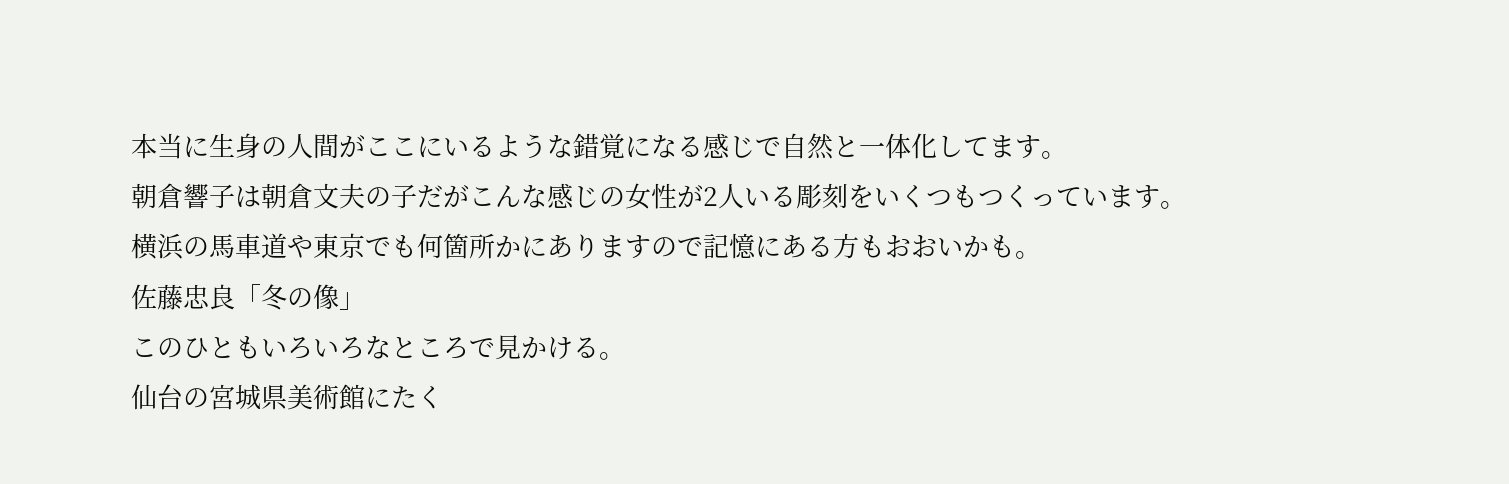本当に生身の人間がここにいるような錯覚になる感じで自然と一体化してます。
朝倉響子は朝倉文夫の子だがこんな感じの女性が2人いる彫刻をいくつもつくっています。
横浜の馬車道や東京でも何箇所かにありますので記憶にある方もおおいかも。
佐藤忠良「冬の像」
このひともいろいろなところで見かける。
仙台の宮城県美術館にたく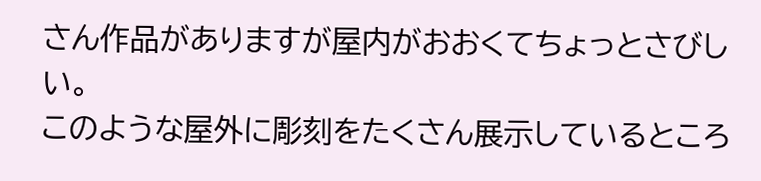さん作品がありますが屋内がおおくてちょっとさびしい。
このような屋外に彫刻をたくさん展示しているところ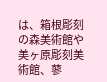は、箱根彫刻の森美術館や美ヶ原彫刻美術館、蓼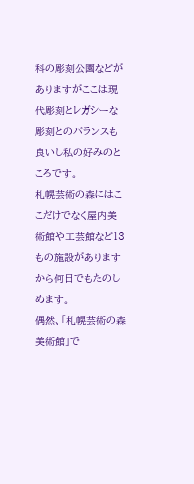科の彫刻公園などがありますがここは現代彫刻とレガシーな彫刻とのバランスも良いし私の好みのところです。
札幌芸術の森にはここだけでなく屋内美術館や工芸館など13もの施設がありますから何日でもたのしめます。
偶然、「札幌芸術の森美術館」で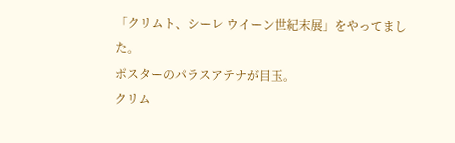「クリムト、シーレ ウイーン世紀末展」をやってました。
ポスターのパラスアテナが目玉。
クリム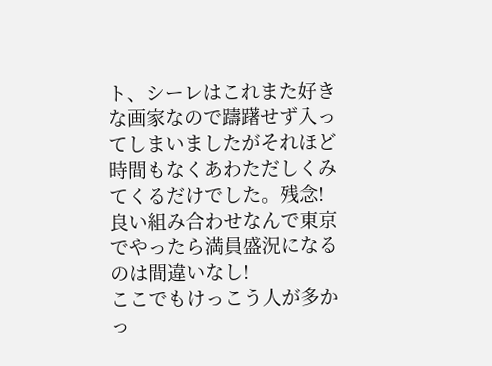ト、シーレはこれまた好きな画家なので躊躇せず入ってしまいましたがそれほど時間もなくあわただしくみてくるだけでした。残念!
良い組み合わせなんで東京でやったら満員盛況になるのは間違いなし!
ここでもけっこう人が多かっ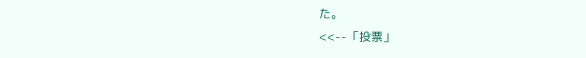た。
<<--「投票」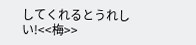してくれるとうれしい!<<梅>>